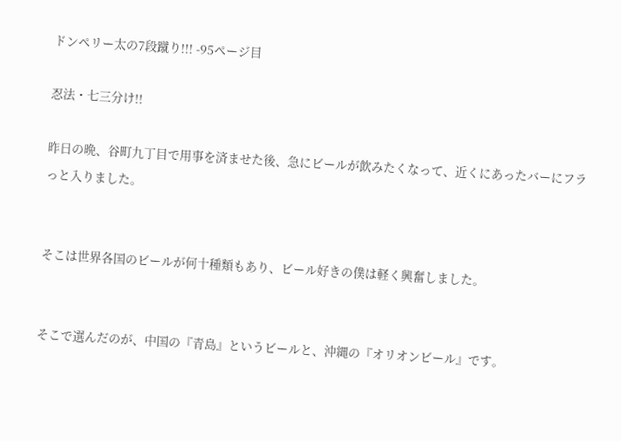ドンペリー太の7段蹴り!!! -95ページ目

忍法・七三分け!!

昨日の晩、谷町九丁目で用事を済ませた後、急にビールが飲みたくなって、近くにあったバーにフラっと入りました。


そこは世界各国のビールが何十種類もあり、ビール好きの僕は軽く興奮しました。


そこで選んだのが、中国の『青島』というビールと、沖縄の『オリオンビール』です。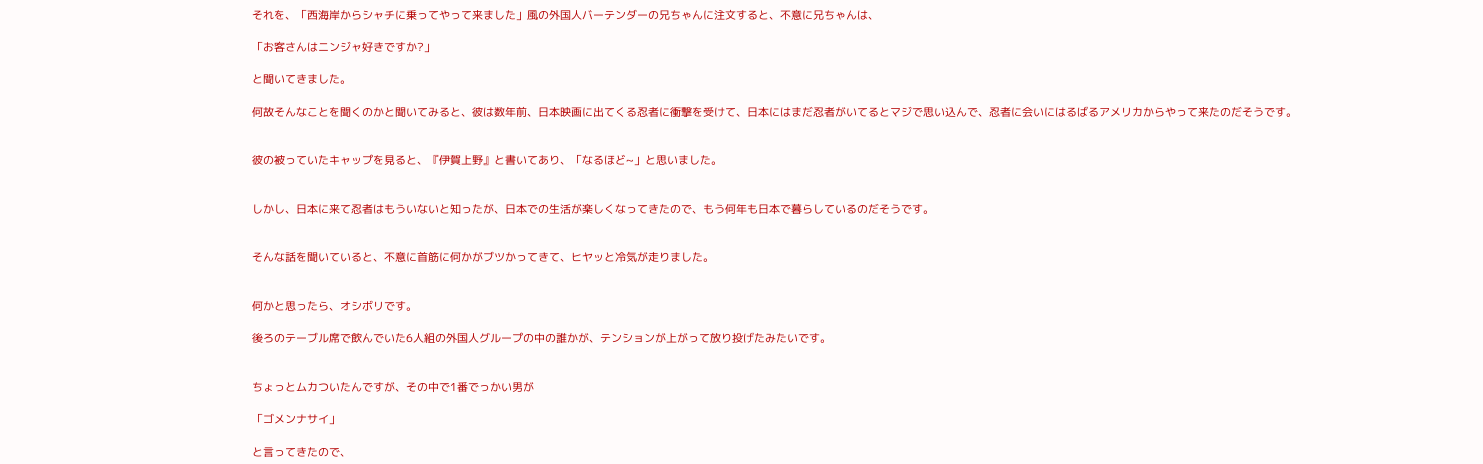それを、「西海岸からシャチに乗ってやって来ました」風の外国人バーテンダーの兄ちゃんに注文すると、不意に兄ちゃんは、

「お客さんはニンジャ好きですか?」

と聞いてきました。

何故そんなことを聞くのかと聞いてみると、彼は数年前、日本映画に出てくる忍者に衝撃を受けて、日本にはまだ忍者がいてるとマジで思い込んで、忍者に会いにはるばるアメリカからやって来たのだそうです。


彼の被っていたキャップを見ると、『伊賀上野』と書いてあり、「なるほど~」と思いました。


しかし、日本に来て忍者はもういないと知ったが、日本での生活が楽しくなってきたので、もう何年も日本で暮らしているのだそうです。


そんな話を聞いていると、不意に首筋に何かがブツかってきて、ヒヤッと冷気が走りました。


何かと思ったら、オシボリです。

後ろのテーブル席で飲んでいた6人組の外国人グループの中の誰かが、テンションが上がって放り投げたみたいです。


ちょっとムカついたんですが、その中で1番でっかい男が

「ゴメンナサイ」

と言ってきたので、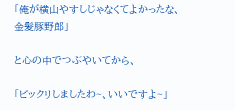「俺が横山やすしじゃなくてよかったな、金髪豚野郎」

と心の中でつぶやいてから、

「ビックリしましたわ~、いいですよ~」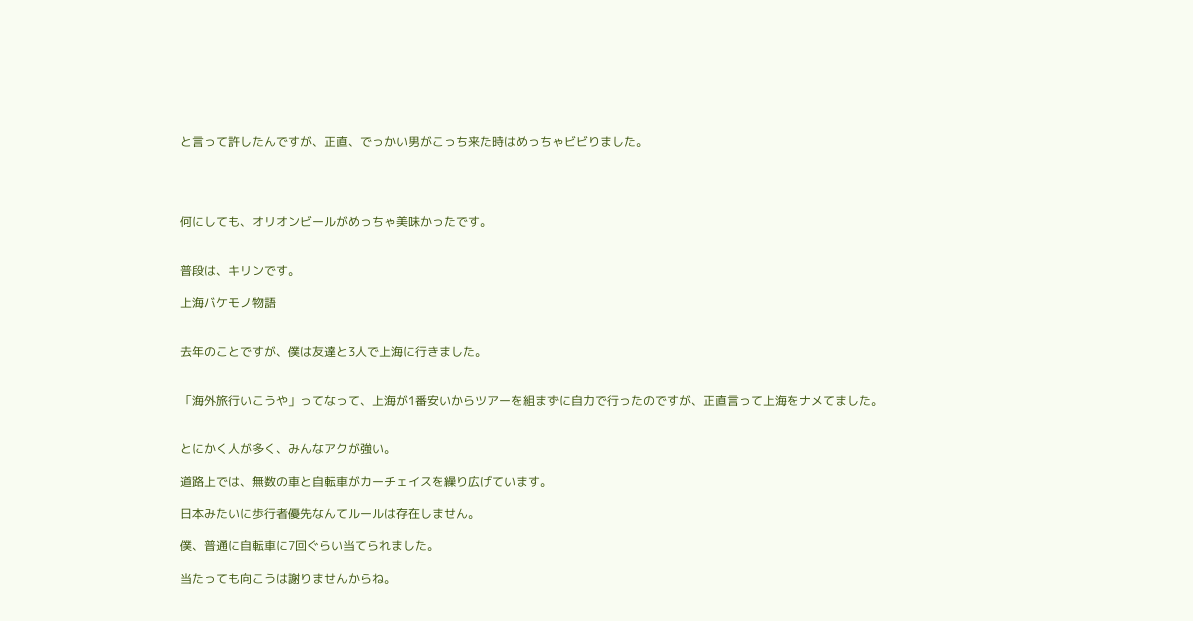と言って許したんですが、正直、でっかい男がこっち来た時はめっちゃビビりました。




何にしても、オリオンビールがめっちゃ美味かったです。


普段は、キリンです。

上海バケモノ物語


去年のことですが、僕は友達と3人で上海に行きました。


「海外旅行いこうや」ってなって、上海が1番安いからツアーを組まずに自力で行ったのですが、正直言って上海をナメてました。


とにかく人が多く、みんなアクが強い。

道路上では、無数の車と自転車がカーチェイスを繰り広げています。

日本みたいに歩行者優先なんてルールは存在しません。

僕、普通に自転車に7回ぐらい当てられました。

当たっても向こうは謝りませんからね。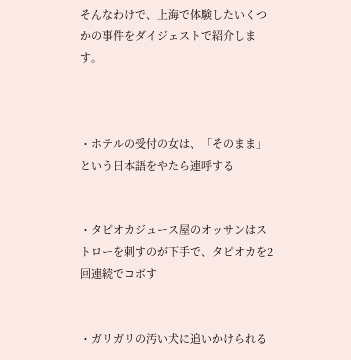そんなわけで、上海で体験したいくつかの事件をダイジェストで紹介します。



・ホテルの受付の女は、「そのまま」という日本語をやたら連呼する


・タピオカジュース屋のオッサンはストローを刺すのが下手で、タピオカを2回連続でコボす


・ガリガリの汚い犬に追いかけられる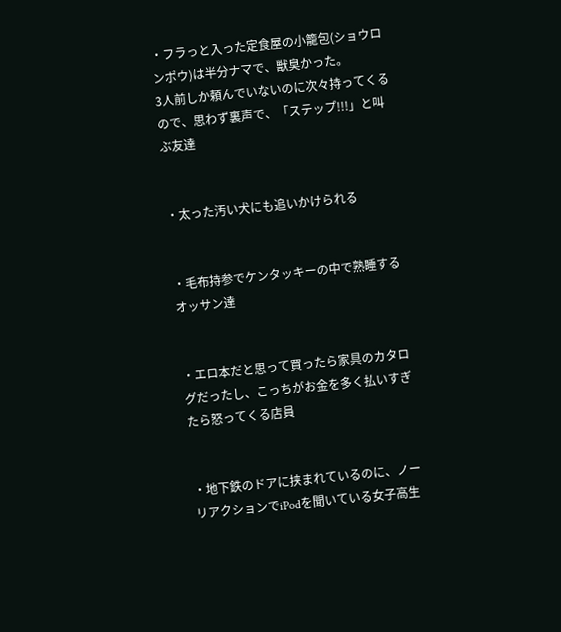・フラっと入った定食屋の小籠包(ショウロンポウ)は半分ナマで、獣臭かった。
3人前しか頼んでいないのに次々持ってくるので、思わず裏声で、「ステップ!!!」と叫ぶ友達


・太った汚い犬にも追いかけられる


・毛布持参でケンタッキーの中で熟睡するオッサン達


・エロ本だと思って買ったら家具のカタログだったし、こっちがお金を多く払いすぎたら怒ってくる店員


・地下鉄のドアに挟まれているのに、ノーリアクションでiPodを聞いている女子高生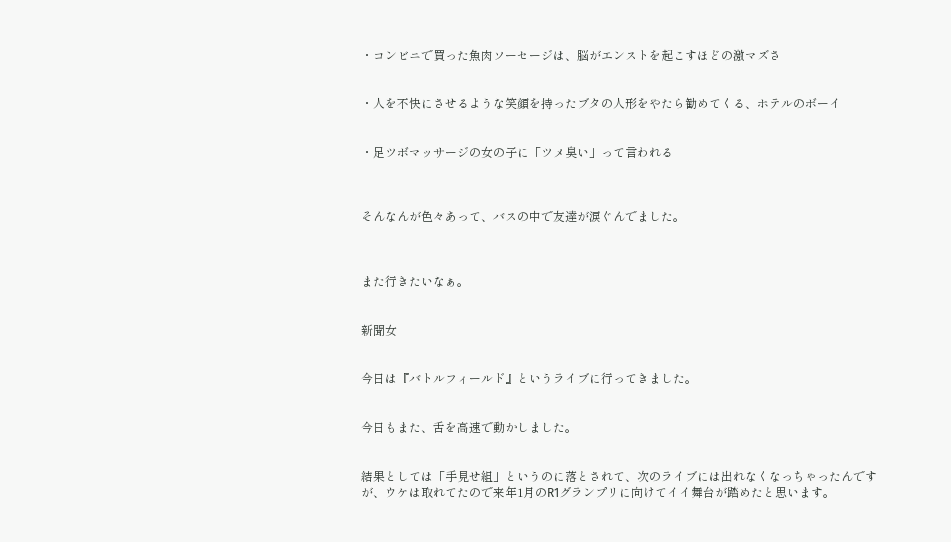・コンビニで買った魚肉ソーセージは、脳がエンストを起こすほどの激マズさ


・人を不快にさせるような笑顔を持ったブタの人形をやたら勧めてくる、ホテルのボーイ


・足ツボマッサージの女の子に「ツメ臭い」って言われる



そんなんが色々あって、バスの中で友達が涙ぐんでました。



また行きたいなぁ。


新聞女


今日は『バトルフィールド』というライブに行ってきました。


今日もまた、舌を高速で動かしました。


結果としては「手見せ組」というのに落とされて、次のライブには出れなくなっちゃったんですが、ウケは取れてたので来年1月のR1グランプリに向けてイイ舞台が踏めたと思います。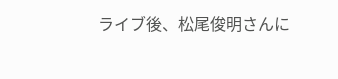ライブ後、松尾俊明さんに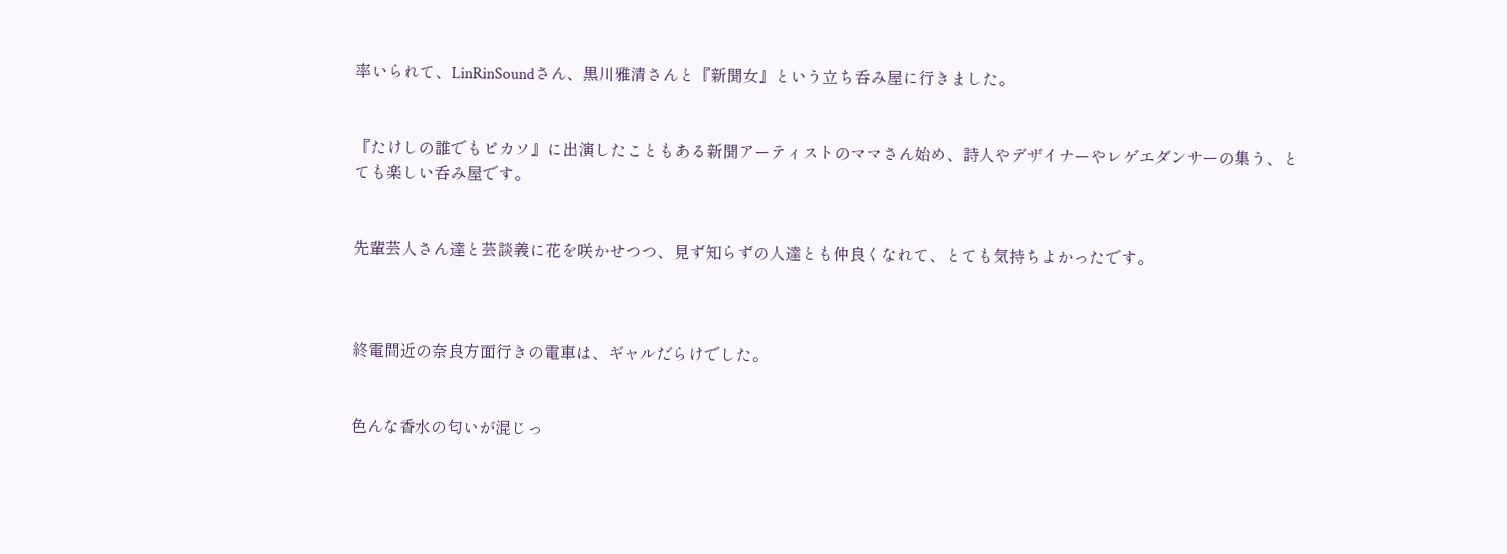率いられて、LinRinSoundさん、黒川雅清さんと『新聞女』という立ち呑み屋に行きました。


『たけしの誰でもピカソ』に出演したこともある新聞アーティストのママさん始め、詩人やデザイナーやレゲエダンサーの集う、とても楽しい呑み屋です。


先輩芸人さん達と芸談義に花を咲かせつつ、見ず知らずの人達とも仲良くなれて、とても気持ちよかったです。



終電間近の奈良方面行きの電車は、ギャルだらけでした。


色んな香水の匂いが混じっ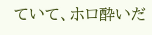ていて、ホロ酔いだ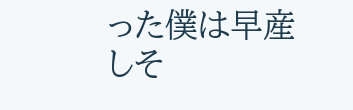った僕は早産しそ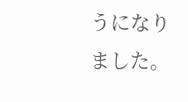うになりました。